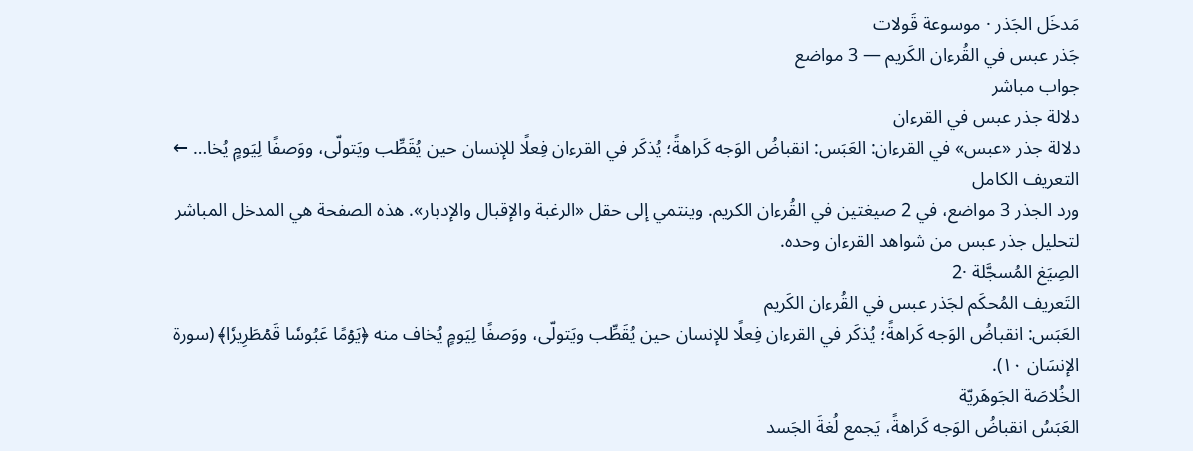مَدخَل الجَذر · موسوعة قَولات
جَذر عبس في القُرءان الكَريم — 3 مواضع
جواب مباشر
دلالة جذر عبس في القرءان
دلالة جذر «عبس» في القرءان: العَبَس: انقباضُ الوَجه كَراهةً؛ يُذكَر في القرءان فِعلًا للإنسان حين يُقَطِّب ويَتولّى، ووَصفًا لِيَومٍ يُخا… ← التعريف الكامل
ورد الجذر 3 مواضع، في 2 صيغتين في القُرءان الكريم. وينتمي إلى حقل «الرغبة والإقبال والإدبار». هذه الصفحة هي المدخل المباشر لتحليل جذر عبس من شواهد القرءان وحده.
الصِيَغ المُسجَّلة ·2
التَعريف المُحكَم لجَذر عبس في القُرءان الكَريم
العَبَس: انقباضُ الوَجه كَراهةً؛ يُذكَر في القرءان فِعلًا للإنسان حين يُقَطِّب ويَتولّى، ووَصفًا لِيَومٍ يُخاف منه ﴿يَوۡمًا عَبُوسٗا قَمۡطَرِيرٗا﴾ (سورة الإنسَان ١٠).
الخُلاصَة الجَوهَريّة
العَبَسُ انقباضُ الوَجه كَراهةً، يَجمع لُغةَ الجَسد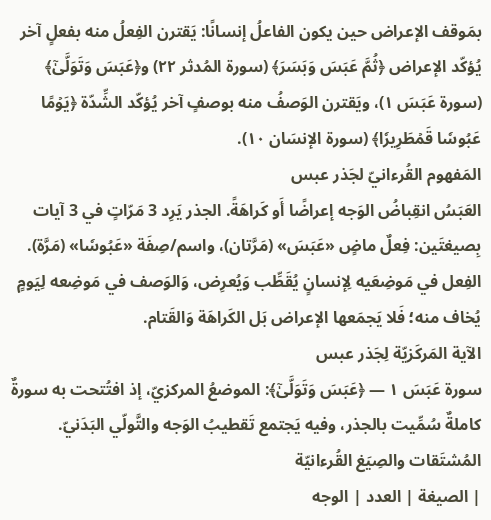بمَوقف الإعراض حين يكون الفاعلُ إنسانًا: يَقترن الفِعلُ منه بفعلٍ آخر يُؤكّد الإعراض ﴿ثُمَّ عَبَسَ وَبَسَرَ﴾ (سورة المُدثر ٢٢) و﴿عَبَسَ وَتَوَلَّىٰٓ﴾ (سورة عَبَسَ ١)، ويَقترن الوَصفُ منه بوصفٍ آخر يُؤكّد الشِّدّة ﴿يَوۡمًا عَبُوسٗا قَمۡطَرِيرٗا﴾ (سورة الإنسَان ١٠).
المَفهوم القُرءانيّ لجَذر عبس
العَبَسُ انقِباضُ الوَجه إعراضًا أَو كَراهَةً. الجذر يَرِد 3 مَرّاتٍ في 3 آيات بِصيغتَين: فِعلٌ ماضٍ «عَبَسَ» (مَرَّتان)، واسم/صِفَة «عَبُوسٗا» (مَرَّة). الفِعل في مَوضِعَيه لِإنسانٍ يُقَطِّب وَيُعرِض، وَالوَصف في مَوضِعه لِيَومٍ يُخاف منه؛ فَلا يَجمَعها الإعراض بَل الكَراهَة وَالقَتام.
الآية المَركَزيّة لِجَذر عبس
سورة عَبَسَ ١ — ﴿عَبَسَ وَتَوَلَّىٰٓ﴾: الموضعُ المركزيّ، إذ افتُتحت به سورةٌ كاملةٌ سُمِّيت بالجذر، وفيه يَجتمع تَقطيبُ الوَجه والتَّولّي البَدَنيّ.
المُشتَقات والصِيَغ القُرءانيّة
| الصيغة | العدد | الوجه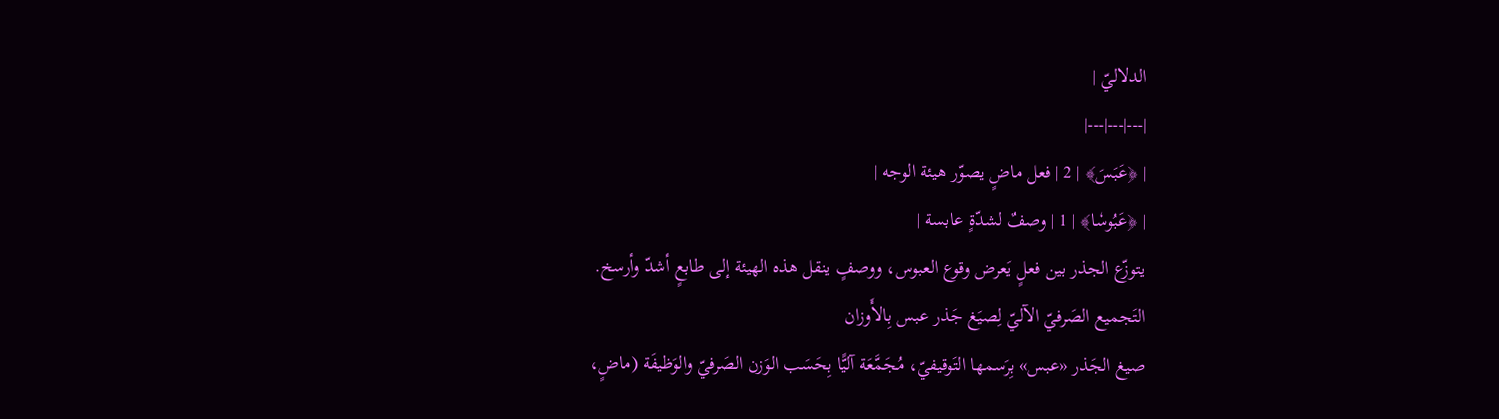الدلاليّ |
|---|---|---|
| ﴿عَبَسَ﴾ | 2 | فعل ماضٍ يصوّر هيئة الوجه |
| ﴿عَبُوسٗا﴾ | 1 | وصفٌ لشدّةٍ عابسة |
يتوزّع الجذر بين فعلٍ يَعرض وقوع العبوس، ووصفٍ ينقل هذه الهيئة إلى طابعٍ أشدّ وأرسخ.
التَجميع الصَرفيّ الآليّ لِصيَغ جَذر عبس بِالأَوزان
صيغ الجَذر «عبس» بِرَسمها التَوقيفيّ، مُجَمَّعَة آليًّا بِحَسَب الوَزن الصَرفيّ والوَظيفَة (ماضٍ،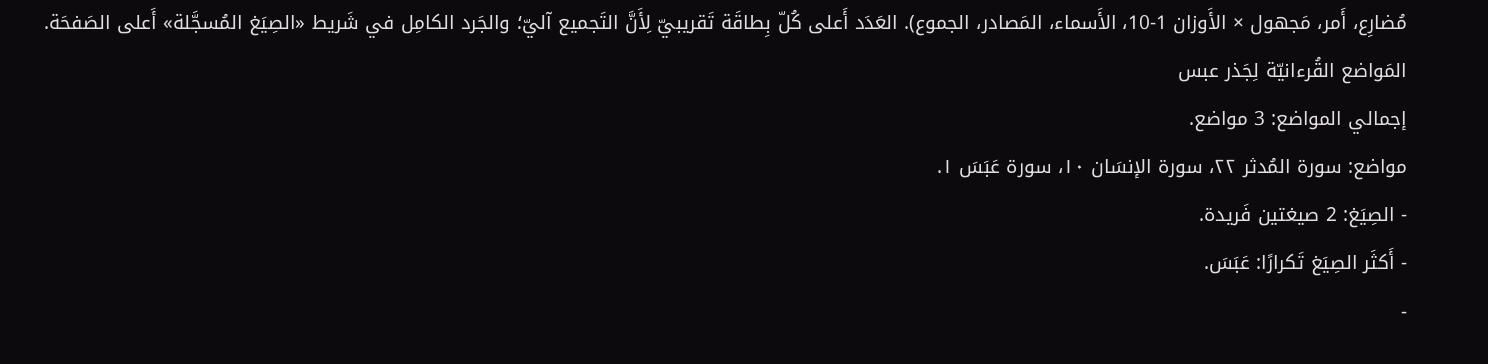مُضارِع، أَمر، مَجهول × الأَوزان 1-10، الأَسماء، المَصادر، الجموع). العَدَد أَعلى كُلّ بِطاقَة تَقريبيّ لِأَنَّ التَجميع آليّ؛ والجَرد الكامِل في شَريط «الصِيَغ المُسجَّلة» أَعلى الصَفحَة.
المَواضع القُرءانيّة لِجَذر عبس
إجمالي المواضع: 3 مواضع.
مواضع: سورة المُدثر ٢٢، سورة الإنسَان ١٠، سورة عَبَسَ ١.
- الصِيَغ: 2 صيغتين فَريدة.
- أَكثَر الصِيَغ تَكرارًا: عَبَسَ.
-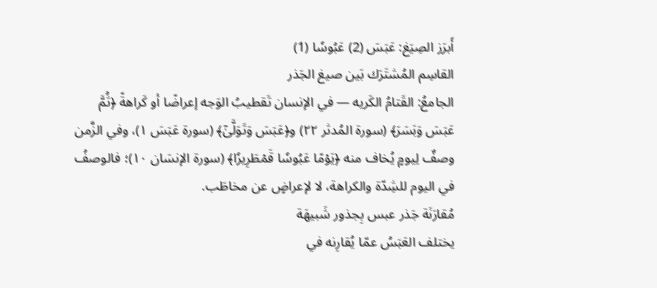أَبرَز الصِيَغ: عَبَسَ (2) عَبُوسٗا (1)
القاسِم المُشتَرَك بَين صيغ الجَذر
الجامعُ: القَتامُ الكَريه — في الإنسان تَقطيبُ الوَجه إعراضًا أو كَراهةً ﴿ثُمَّ عَبَسَ وَبَسَرَ﴾ (سورة المُدثر ٢٢) و﴿عَبَسَ وَتَوَلَّىٰٓ﴾ (سورة عَبَسَ ١)، وفي الزَّمن وصفٌ لِيومٍ يُخاف منه ﴿يَوۡمًا عَبُوسٗا قَمۡطَرِيرٗا﴾ (سورة الإنسَان ١٠)؛ فالوصفُ في اليوم للشِدّة والكراهة، لا لإعراضٍ عن مخاطَب.
مُقارَنَة جَذر عبس بِجذور شَبيهَة
يختلف العَبَسُ عمّا يُقارِنه في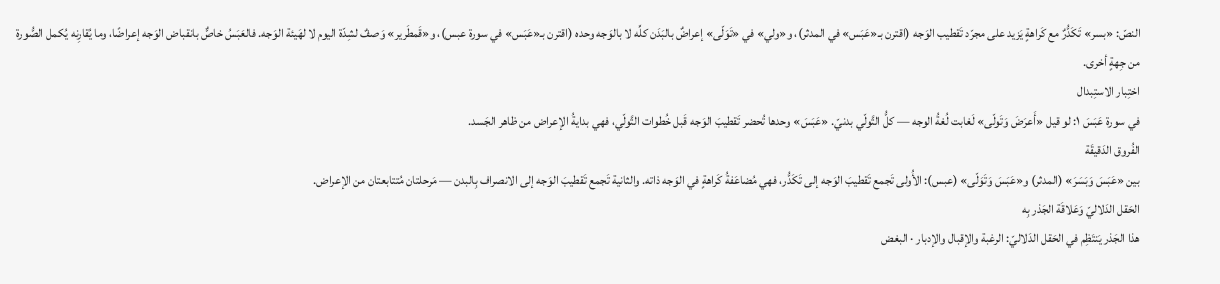النصّ: «بسر» تَكَدُّرٌ مع كَراهةٍ يَزيد على مجرّد تَقطيب الوَجه (اقترن بـ«عَبَس» في المدثر)، و«ولي» في «تَوَلّى» إعراضٌ بالبَدَن كلِّه لا بالوَجه وحده (اقترن بـ«عَبَس» في سورة عبس)، و«قَمطَرير» وَصفٌ لشِدّة اليوم لا لهَيئة الوَجه. فالعَبَسُ خاصٌّ بانقباض الوَجه إعراضًا، وما يُقارِنه يُكمل الصُّورة من جِهةٍ أخرى.
اختِبار الاستِبدال
في سورة عَبَسَ ١: لو قيل «أَعرَضَ وَتَولّى» لَغابت لُغةُ الوجه — كلُّ التَّولّي بدنيّ. «عَبَسَ» وحدها تُحضر تَقطيبَ الوَجه قَبل خُطوات التَّولّي، فهي بدايةُ الإعراض من ظاهر الجَسد.
الفُروق الدَقيقَة
بين «عَبَسَ وَبَسَرَ» (المدثر) و«عَبَسَ وَتَوَلّى» (عبس): الأُولى تَجمع تَقطيبَ الوَجه إلى تَكَدُّر، فهي مُضاعَفةُ كَراهةٍ في الوَجه ذاته. والثانية تَجمع تَقطيبَ الوَجه إلى الانصراف بِالبدن — مَرحلتان مُتتابعتان من الإعراض.
الحَقل الدَلاليّ وَعَلاقَة الجَذر بِه
هذا الجَذر يَنتَظِم في الحَقل الدَلاليّ: الرغبة والإقبال والإدبار · البغض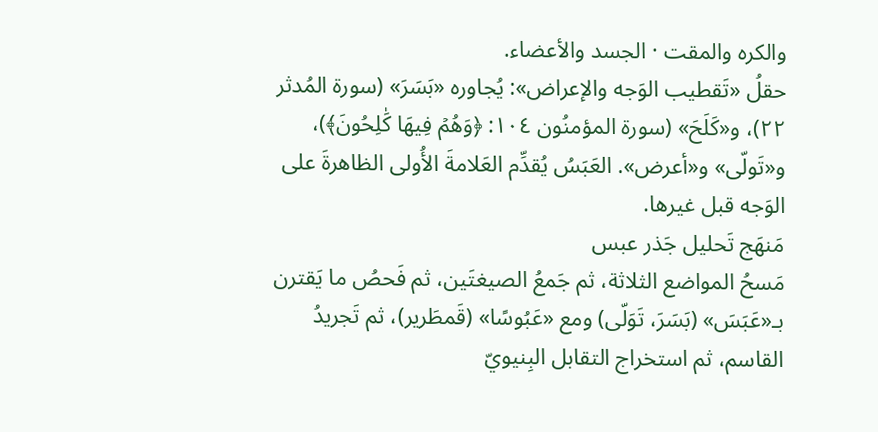والكره والمقت · الجسد والأعضاء.
حقلُ «تَقطيب الوَجه والإعراض»: يُجاوره «بَسَرَ» (سورة المُدثر ٢٢)، و«كَلَحَ» (سورة المؤمنُون ١٠٤: ﴿وَهُمۡ فِيهَا كَٰلِحُونَ﴾)، و«تَولّى» و«أعرض». العَبَسُ يُقدِّم العَلامةَ الأُولى الظاهرةَ على الوَجه قبل غيرها.
مَنهَج تَحليل جَذر عبس
مَسحُ المواضع الثلاثة، ثم جَمعُ الصيغتَين، ثم فَحصُ ما يَقترن بـ«عَبَسَ» (بَسَرَ، تَوَلّى) ومع «عَبُوسًا» (قَمطَرير)، ثم تَجريدُ القاسم، ثم استخراج التقابل البِنيويّ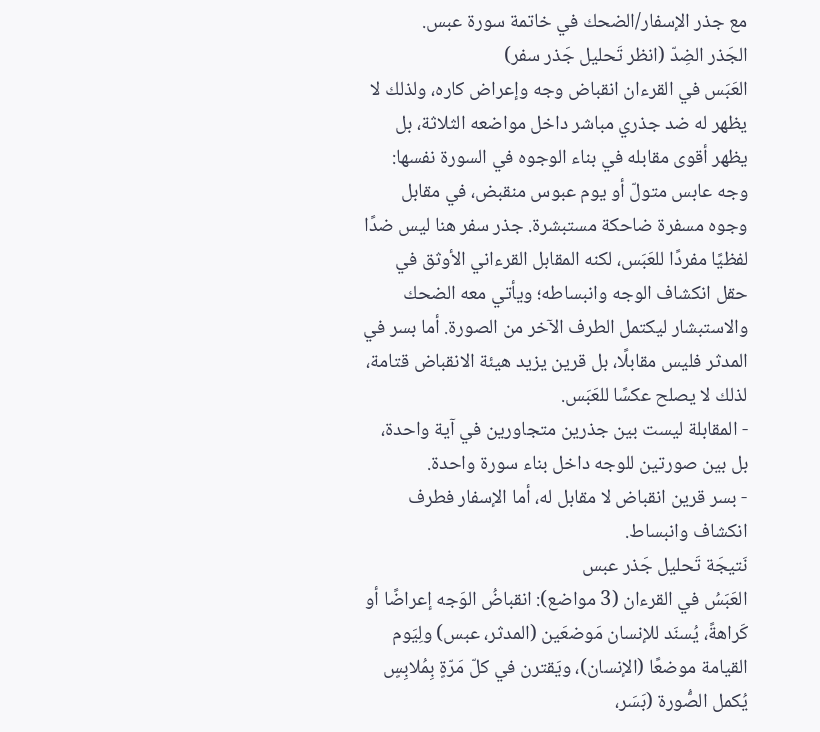مع جذر الإسفار/الضحك في خاتمة سورة عبس.
الجَذر الضِدّ (انظر تَحليل جَذر سفر)
العَبَس في القرءان انقباض وجه وإعراض كاره، ولذلك لا يظهر له ضد جذري مباشر داخل مواضعه الثلاثة، بل يظهر أقوى مقابله في بناء الوجوه في السورة نفسها: وجه عابس متولّ أو يوم عبوس منقبض، في مقابل وجوه مسفرة ضاحكة مستبشرة. جذر سفر هنا ليس ضدًا لفظيًا مفردًا للعَبَس، لكنه المقابل القرءاني الأوثق في حقل انكشاف الوجه وانبساطه؛ ويأتي معه الضحك والاستبشار ليكتمل الطرف الآخر من الصورة. أما بسر في المدثر فليس مقابلًا، بل قرين يزيد هيئة الانقباض قتامة، لذلك لا يصلح عكسًا للعَبَس.
- المقابلة ليست بين جذرين متجاورين في آية واحدة، بل بين صورتين للوجه داخل بناء سورة واحدة.
- بسر قرين انقباض لا مقابل له، أما الإسفار فطرف انكشاف وانبساط.
نَتيجَة تَحليل جَذر عبس
العَبَسُ في القرءان (3 مواضع): انقباضُ الوَجه إعراضًا أو كَراهةً، يُسنَد للإنسان مَوضعَين (المدثر، عبس) ولِيَوم القيامة موضعًا (الإنسان)، ويَقترن في كلّ مَرّةٍ بِمُلابِسٍ يُكمل الصُّورة (بَسَر،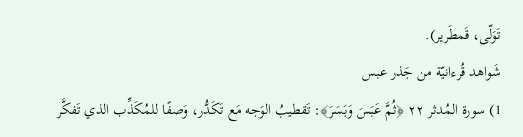تَوَلّى، قَمطَرير).
شَواهد قُرءانيّة من جَذر عبس
1) سورة المُدثر ٢٢ ﴿ثُمَّ عَبَسَ وَبَسَرَ﴾: تَقطيبُ الوَجه مَع تَكَدُّر، وَصفًا للمُكَذِّب الذي تَفكَّر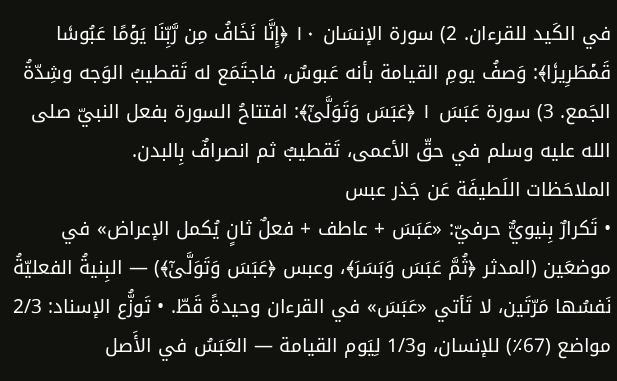في الكَيد للقرءان. 2) سورة الإنسَان ١٠ ﴿إِنَّا نَخَافُ مِن رَّبِّنَا يَوۡمًا عَبُوسٗا قَمۡطَرِيرٗا﴾: وَصفُ يومِ القيامة بأنه عَبوسٌ، فاجتَمَع له تَقطيبُ الوَجه وشِدّةُ الجَمع. 3) سورة عَبَسَ ١ ﴿عَبَسَ وَتَوَلَّىٰٓ﴾: افتتاحُ السورة بفعل النبيّ صلى الله عليه وسلم في حقّ الأعمى، تَقطيبٌ ثم انصرافٌ بِالبدن.
الملاحَظات اللَطيفَة عَن جَذر عبس
• تَكرارٌ بِنيويٌّ حرفيّ: «عَبَسَ + عاطف + فعلٌ ثانٍ يُكمل الإعراض» في موضعَين (المدثر ﴿ثُمَّ عَبَسَ وَبَسَرَ﴾، وعبس ﴿عَبَسَ وَتَوَلَّىٰٓ﴾) — البِنيةُ الفعليّةُ نَفسُها مَرّتَين، لا تَأتي «عَبَسَ» في القرءان وحيدةً قَطّ. • تَوزُّع الإسناد: 2/3 مواضع (67٪) للإنسان، و1/3 لِيَوم القيامة — العَبَسُ في الأَصل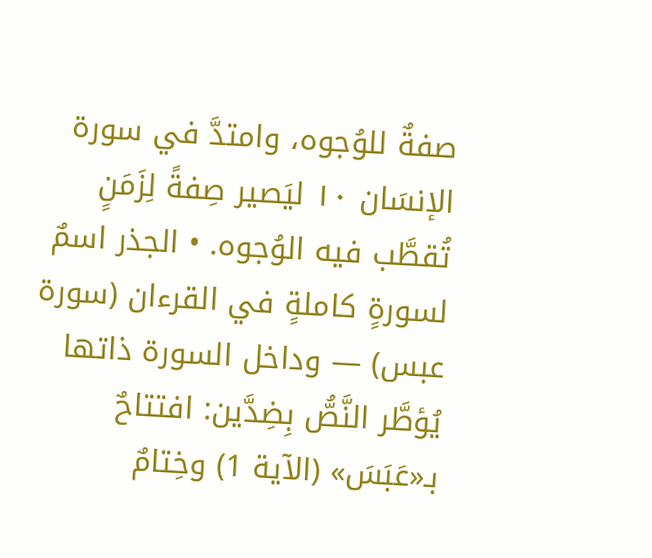صفةٌ للوُجوه، وامتدَّ في سورة الإنسَان ١٠ ليَصير صِفةً لِزَمَنٍ تُقطَّب فيه الوُجوه. • الجذر اسمٌ لسورةٍ كاملةٍ في القرءان (سورة عبس) — وداخل السورة ذاتها يُؤطَّر النَّصُّ بِضِدَّين: افتتاحٌ بـ«عَبَسَ» (الآية 1) وخِتامٌ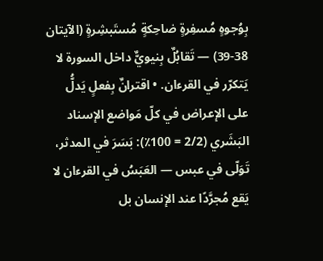بِوُجوهٍ مُسفِرةٍ ضاحِكةٍ مُستَبشِرةٍ (الآيتان 38-39) — تَقابُلٌ بِنيويٌّ داخل السورة لا يَتكرّر في القرءان. • اقترانٌ بِفعلٍ يَدلُّ على الإعراض في كلّ مَواضع الإسناد البَشَري (2/2 = 100٪): بَسَرَ في المدثر، تَوَلّى في عبس — العَبَسُ في القرءان لا يَقع مُجرَّدًا عند الإنسان بل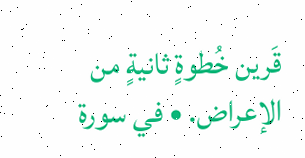قَرين خُطوةٍ ثانيةٍ من الإعراض. • في سورة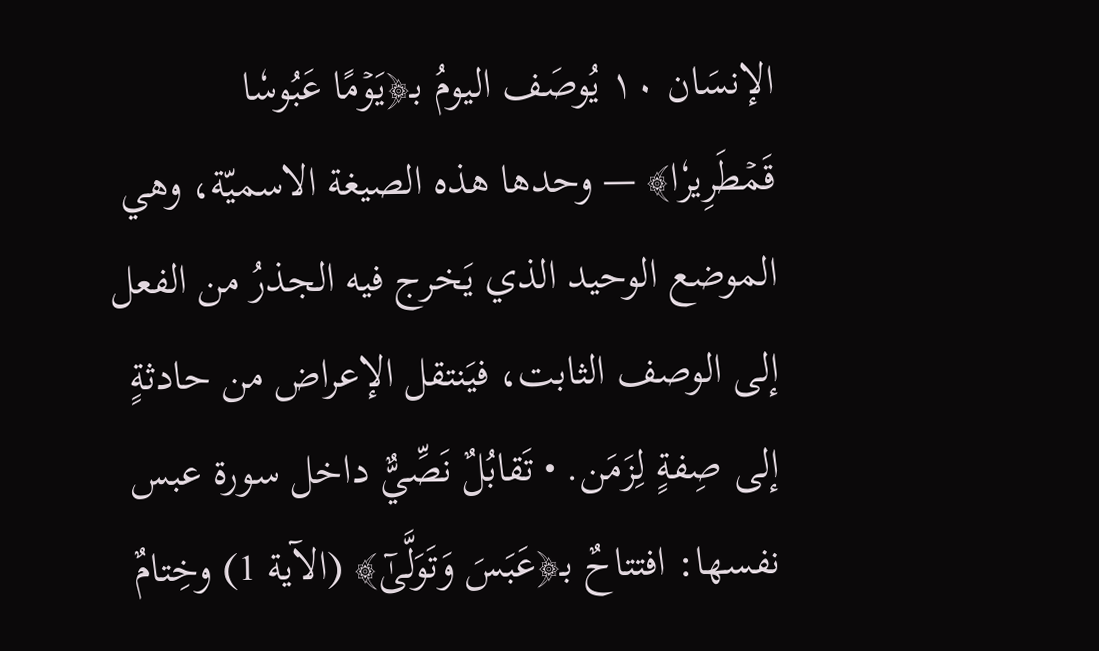الإنسَان ١٠ يُوصَف اليومُ بـ﴿يَوۡمًا عَبُوسٗا قَمۡطَرِيرٗا﴾ — وحدها هذه الصيغة الاسميّة، وهي الموضع الوحيد الذي يَخرج فيه الجذرُ من الفعل إلى الوصف الثابت، فيَنتقل الإعراض من حادثةٍ إلى صِفةٍ لِزَمَن. • تَقابُلٌ نَصِّيٌّ داخل سورة عبس نفسها: افتتاحٌ بـ﴿عَبَسَ وَتَوَلَّىٰٓ﴾ (الآية 1) وخِتامٌ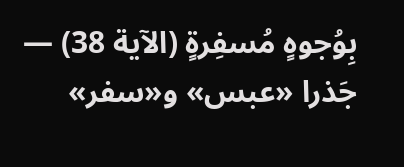بِوُجوهٍ مُسفِرةٍ (الآية 38) — جَذرا «عبس» و«سفر»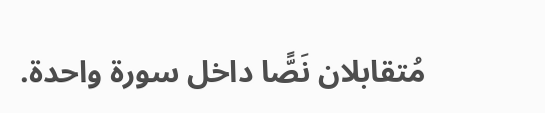مُتقابلان نَصًّا داخل سورة واحدة.